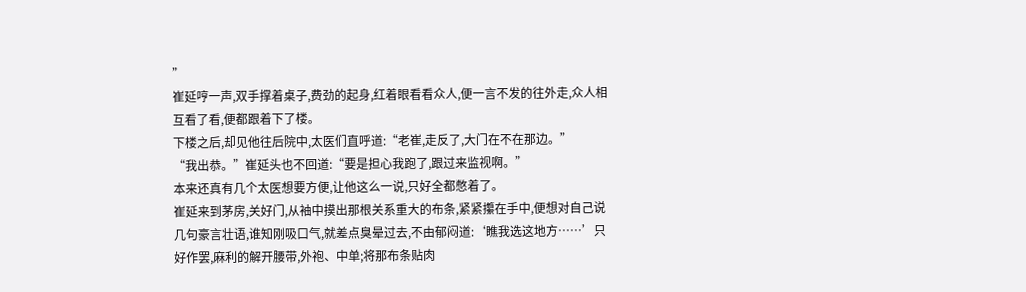”
崔延哼一声,双手撑着桌子,费劲的起身,红着眼看看众人,便一言不发的往外走,众人相互看了看,便都跟着下了楼。
下楼之后,却见他往后院中,太医们直呼道:“老崔,走反了,大门在不在那边。”
“我出恭。”崔延头也不回道:“要是担心我跑了,跟过来监视啊。”
本来还真有几个太医想要方便,让他这么一说,只好全都憋着了。
崔延来到茅房,关好门,从袖中摸出那根关系重大的布条,紧紧攥在手中,便想对自己说几句豪言壮语,谁知刚吸口气,就差点臭晕过去,不由郁闷道:‘瞧我选这地方……’只好作罢,麻利的解开腰带,外袍、中单;将那布条贴肉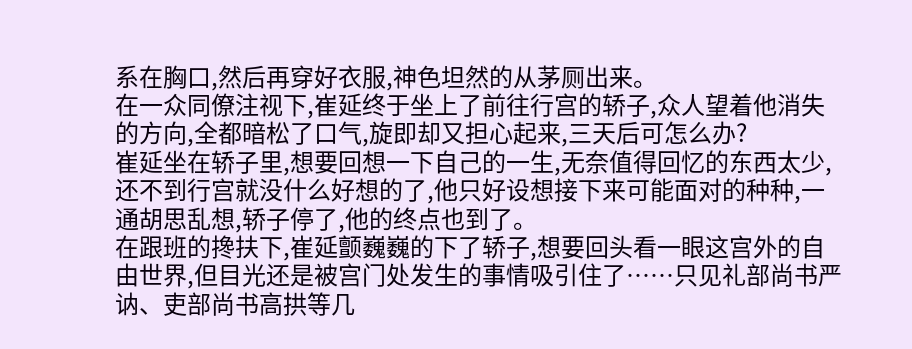系在胸口,然后再穿好衣服,神色坦然的从茅厕出来。
在一众同僚注视下,崔延终于坐上了前往行宫的轿子,众人望着他消失的方向,全都暗松了口气,旋即却又担心起来,三天后可怎么办?
崔延坐在轿子里,想要回想一下自己的一生,无奈值得回忆的东西太少,还不到行宫就没什么好想的了,他只好设想接下来可能面对的种种,一通胡思乱想,轿子停了,他的终点也到了。
在跟班的搀扶下,崔延颤巍巍的下了轿子,想要回头看一眼这宫外的自由世界,但目光还是被宫门处发生的事情吸引住了……只见礼部尚书严讷、吏部尚书高拱等几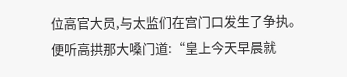位高官大员,与太监们在宫门口发生了争执。
便听高拱那大嗓门道:“皇上今天早晨就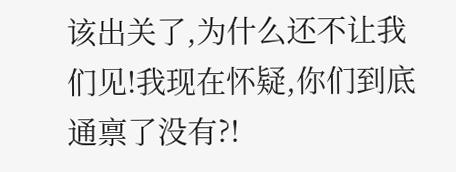该出关了,为什么还不让我们见!我现在怀疑,你们到底通禀了没有?!